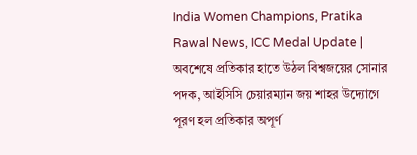India Women Champions, Pratika Rawal News, ICC Medal Update | অবশেষে প্রতিকার হাতে উঠল বিশ্বজয়ের সোনার পদক, আইসিসি চেয়ারম্যান জয় শাহর উদ্যোগে পূরণ হল প্রতিকার অপূর্ণ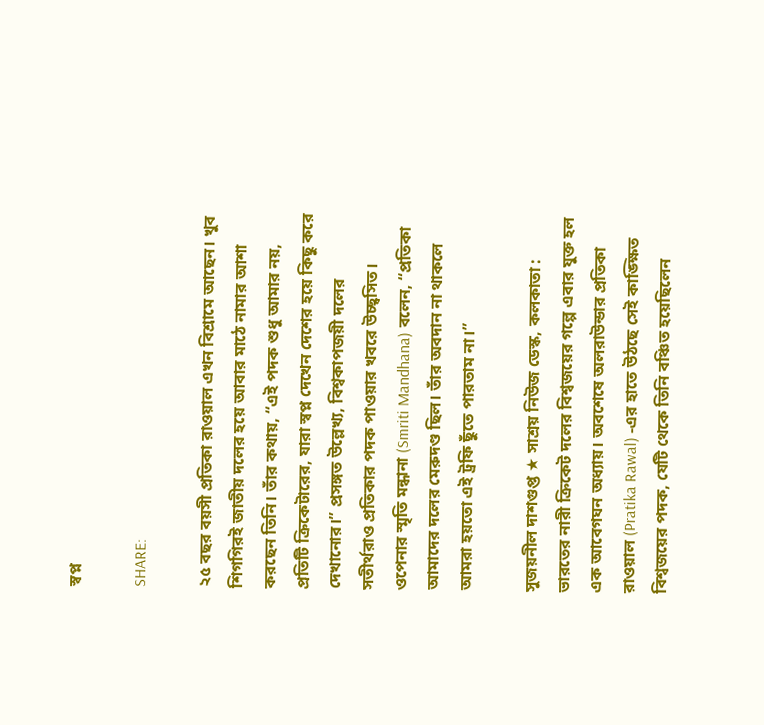স্বপ্ন

SHARE:

২৫ বছর বয়সী প্রতিকা রাওয়াল এখন বিশ্রামে আছেন। খুব শিগগিরই জাতীয় দলের হয়ে আবার মাঠে নামার আশা করছেন তিনি। তাঁর কথায়, “এই পদক শুধু আমার নয়, প্রতিটি ক্রিকেটারের, যারা স্বপ্ন দেখেন দেশের হয়ে কিছু করে দেখানোর।” প্রসঙ্গত উল্লেখ্য, বিশ্বকাপজয়ী দলের সতীর্থরাও প্রতিকার পদক পাওয়ার খবরে উচ্ছ্বসিত। ওপেনার স্মৃতি মন্ধানা (Smriti Mandhana) বলেন, “প্রতিকা আমাদের দলের মেরুদণ্ড ছিল। তাঁর অবদান না থাকলে আমরা হয়তো এই ট্রফি ছুঁতে পারতাম না।”

সুজয়নীল দাশগুপ্ত ★ সাশ্রয় নিউজ ডেস্ক, কলকাতা : ভারতের নারী ক্রিকেট দলের বিশ্বজয়ের গল্পে এবার যুক্ত হল এক আবেগঘন অধ্যায়। অবশেষে অলরাউন্ডার প্রতিকা রাওয়াল (Pratika Rawal) -এর হাতে উঠছে সেই কাঙ্ক্ষিত বিশ্বজয়ের পদক, যেটি থেকে তিনি বঞ্চিত হয়েছিলেন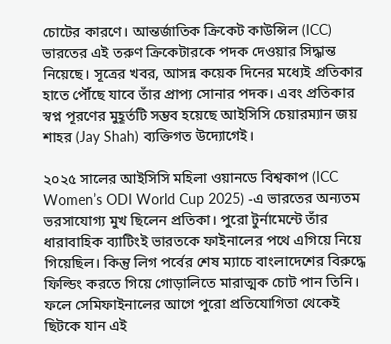চোটের কারণে। আন্তর্জাতিক ক্রিকেট কাউন্সিল (ICC) ভারতের এই তরুণ ক্রিকেটারকে পদক দেওয়ার সিদ্ধান্ত নিয়েছে। সূত্রের খবর, আসন্ন কয়েক দিনের মধ্যেই প্রতিকার হাতে পৌঁছে যাবে তাঁর প্রাপ্য সোনার পদক। এবং প্রতিকার স্বপ্ন পূরণের মুহূর্তটি সম্ভব হয়েছে আইসিসি চেয়ারম্যান জয় শাহর (Jay Shah) ব্যক্তিগত উদ্যোগেই।

২০২৫ সালের আইসিসি মহিলা ওয়ানডে বিশ্বকাপ (ICC Women’s ODI World Cup 2025) -এ ভারতের অন্যতম ভরসাযোগ্য মুখ ছিলেন প্রতিকা। পুরো টুর্নামেন্টে তাঁর ধারাবাহিক ব্যাটিংই ভারতকে ফাইনালের পথে এগিয়ে নিয়ে গিয়েছিল। কিন্তু লিগ পর্বের শেষ ম্যাচে বাংলাদেশের বিরুদ্ধে ফিল্ডিং করতে গিয়ে গোড়ালিতে মারাত্মক চোট পান তিনি। ফলে সেমিফাইনালের আগে পুরো প্রতিযোগিতা থেকেই ছিটকে যান এই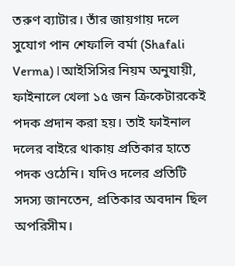তরুণ ব্যাটার। তাঁর জায়গায় দলে সুযোগ পান শেফালি বর্মা (Shafali Verma)।আইসিসির নিয়ম অনুযায়ী, ফাইনালে খেলা ১৫ জন ক্রিকেটারকেই পদক প্রদান করা হয়। তাই ফাইনাল দলের বাইরে থাকায় প্রতিকার হাতে পদক ওঠেনি। যদিও দলের প্রতিটি সদস্য জানতেন, প্রতিকার অবদান ছিল অপরিসীম।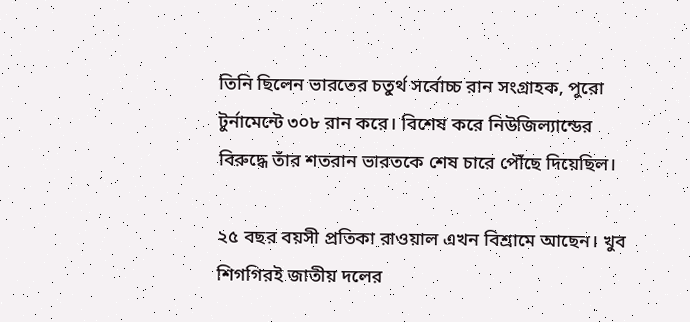তিনি ছিলেন ভারতের চতুর্থ সর্বোচ্চ রান সংগ্রাহক, পুরো টুর্নামেন্টে ৩০৮ রান করে। বিশেষ করে নিউজিল্যান্ডের বিরুদ্ধে তাঁর শতরান ভারতকে শেষ চারে পৌঁছে দিয়েছিল।

২৫ বছর বয়সী প্রতিকা রাওয়াল এখন বিশ্রামে আছেন। খুব শিগগিরই জাতীয় দলের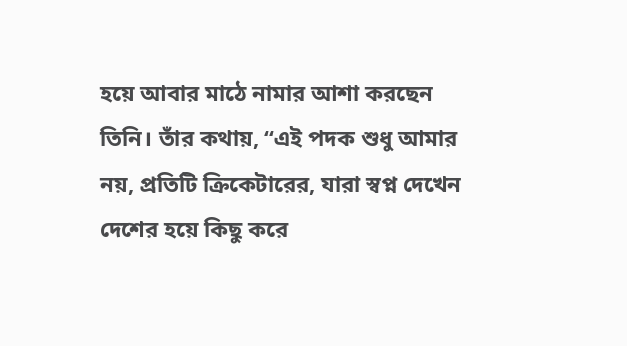হয়ে আবার মাঠে নামার আশা করছেন তিনি। তাঁর কথায়, “এই পদক শুধু আমার নয়, প্রতিটি ক্রিকেটারের, যারা স্বপ্ন দেখেন দেশের হয়ে কিছু করে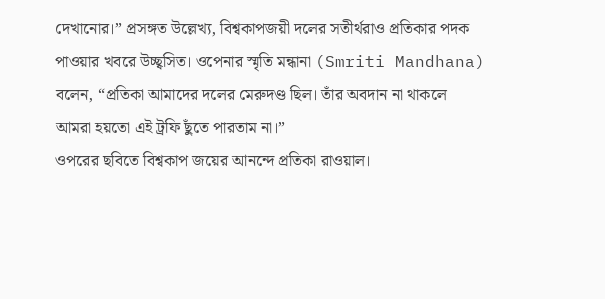দেখানোর।” প্রসঙ্গত উল্লেখ্য, বিশ্বকাপজয়ী দলের সতীর্থরাও প্রতিকার পদক পাওয়ার খবরে উচ্ছ্বসিত। ওপেনার স্মৃতি মন্ধানা (Smriti Mandhana) বলেন, “প্রতিকা আমাদের দলের মেরুদণ্ড ছিল। তাঁর অবদান না থাকলে আমরা হয়তো এই ট্রফি ছুঁতে পারতাম না।”
ওপরের ছবিতে বিশ্বকাপ জয়ের আনন্দে প্রতিকা রাওয়াল।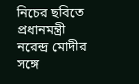নিচের ছবিতে প্রধানমন্ত্রী নরেন্দ্র মোদীর সঙ্গে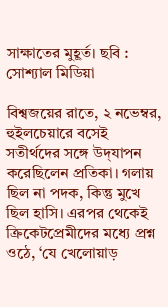সাক্ষাতের মুহূর্ত। ছবি : সোশ্যাল মিডিয়া

বিশ্বজয়ের রাতে, ২ নভেম্বর, হুইলচেয়ারে বসেই সতীর্থদের সঙ্গে উদ্‌যাপন করেছিলেন প্রতিকা। গলায় ছিল না পদক, কিন্তু মুখে ছিল হাসি। এরপর থেকেই ক্রিকেটপ্রেমীদের মধ্যে প্রশ্ন ওঠে, ‘যে খেলোয়াড়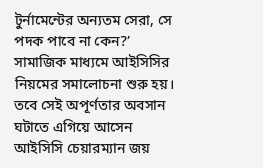টুর্নামেন্টের অন্যতম সেরা, সে পদক পাবে না কেন?’ সামাজিক মাধ্যমে আইসিসির নিয়মের সমালোচনা শুরু হয়। তবে সেই অপূর্ণতার অবসান ঘটাতে এগিয়ে আসেন আইসিসি চেয়ারম্যান জয়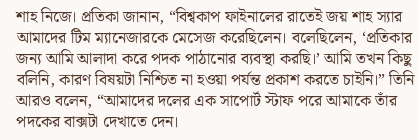শাহ নিজে। প্রতিকা জানান, “বিশ্বকাপ ফাইনালের রাতেই জয় শাহ স্যার আমাদের টিম ম্যানেজারকে মেসেজ করেছিলেন। বলেছিলেন, ‘প্রতিকার জন্য আমি আলাদা করে পদক পাঠানোর ব্যবস্থা করছি।’ আমি তখন কিছু বলিনি, কারণ বিষয়টা নিশ্চিত না হওয়া পর্যন্ত প্রকাশ করতে চাইনি।” তিনি আরও বলেন, “আমাদের দলের এক সাপোর্ট স্টাফ পরে আমাকে তাঁর পদকের বাক্সটা দেখাতে দেন।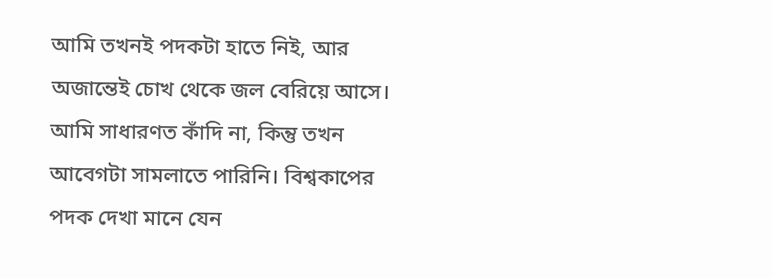আমি তখনই পদকটা হাতে নিই, আর অজান্তেই চোখ থেকে জল বেরিয়ে আসে। আমি সাধারণত কাঁদি না, কিন্তু তখন আবেগটা সামলাতে পারিনি। বিশ্বকাপের পদক দেখা মানে যেন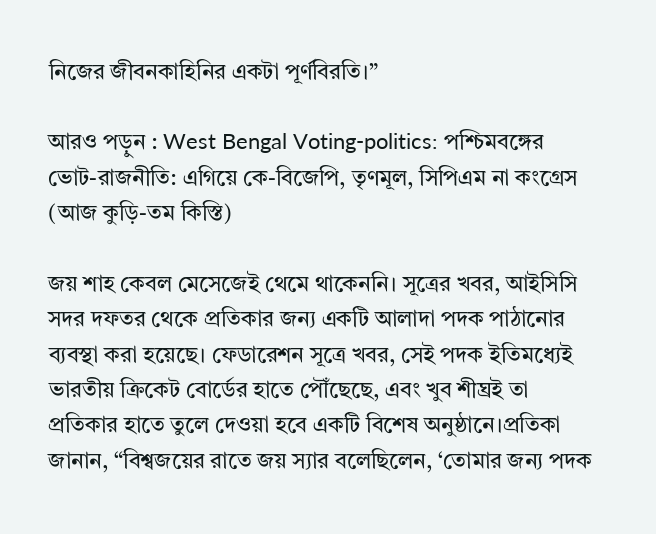নিজের জীবনকাহিনির একটা পূর্ণবিরতি।”

আরও পড়ুন : West Bengal Voting-politics: পশ্চিমবঙ্গের ভোট-রাজনীতি: এগিয়ে কে-বিজেপি, তৃণমূল, সিপিএম না কংগ্রেস (আজ কুড়ি-তম কিস্তি)

জয় শাহ কেবল মেসেজেই থেমে থাকেননি। সূত্রের খবর, আইসিসি সদর দফতর থেকে প্রতিকার জন্য একটি আলাদা পদক পাঠানোর ব্যবস্থা করা হয়েছে। ফেডারেশন সূত্রে খবর, সেই পদক ইতিমধ্যেই ভারতীয় ক্রিকেট বোর্ডের হাতে পৌঁছেছে, এবং খুব শীঘ্রই তা প্রতিকার হাতে তুলে দেওয়া হবে একটি বিশেষ অনুষ্ঠানে।প্রতিকা জানান, “বিশ্বজয়ের রাতে জয় স্যার বলেছিলেন, ‘তোমার জন্য পদক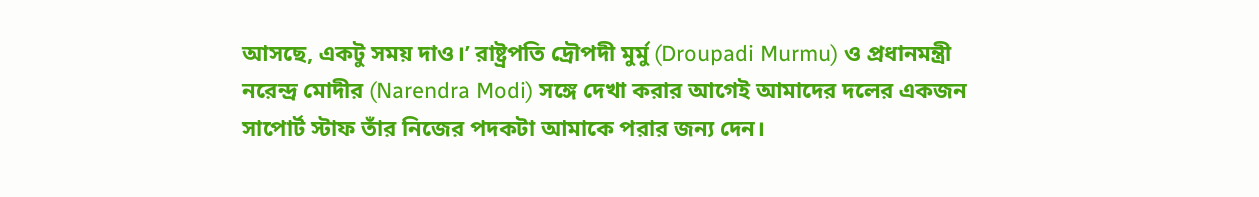আসছে, একটু সময় দাও।’ রাষ্ট্রপতি দ্রৌপদী মুর্মু (Droupadi Murmu) ও প্রধানমন্ত্রী নরেন্দ্র মোদীর (Narendra Modi) সঙ্গে দেখা করার আগেই আমাদের দলের একজন সাপোর্ট স্টাফ তাঁর নিজের পদকটা আমাকে পরার জন্য দেন।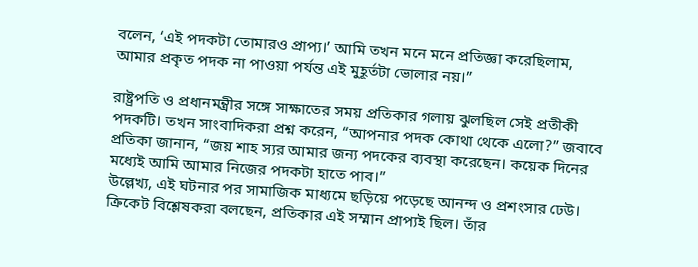বলেন, ‘এই পদকটা তোমারও প্রাপ্য।’ আমি তখন মনে মনে প্রতিজ্ঞা করেছিলাম, আমার প্রকৃত পদক না পাওয়া পর্যন্ত এই মুহূর্তটা ভোলার নয়।”

রাষ্ট্রপতি ও প্রধানমন্ত্রীর সঙ্গে সাক্ষাতের সময় প্রতিকার গলায় ঝুলছিল সেই প্রতীকী পদকটি। তখন সাংবাদিকরা প্রশ্ন করেন, “আপনার পদক কোথা থেকে এলো?” জবাবে প্রতিকা জানান, “জয় শাহ স্যর আমার জন্য পদকের ব্যবস্থা করেছেন। কয়েক দিনের মধ্যেই আমি আমার নিজের পদকটা হাতে পাব।”
উল্লেখ্য, এই ঘটনার পর সামাজিক মাধ্যমে ছড়িয়ে পড়েছে আনন্দ ও প্রশংসার ঢেউ। ক্রিকেট বিশ্লেষকরা বলছেন, প্রতিকার এই সম্মান প্রাপ্যই ছিল। তাঁর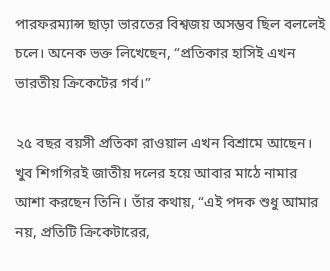পারফরম্যান্স ছাড়া ভারতের বিশ্বজয় অসম্ভব ছিল বললেই চলে। অনেক ভক্ত লিখেছেন, “প্রতিকার হাসিই এখন ভারতীয় ক্রিকেটের গর্ব।”

২৫ বছর বয়সী প্রতিকা রাওয়াল এখন বিশ্রামে আছেন। খুব শিগগিরই জাতীয় দলের হয়ে আবার মাঠে নামার আশা করছেন তিনি। তাঁর কথায়, “এই পদক শুধু আমার নয়, প্রতিটি ক্রিকেটারের,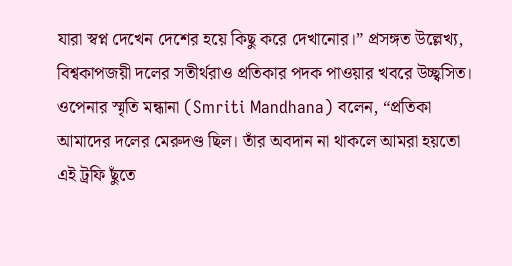যারা স্বপ্ন দেখেন দেশের হয়ে কিছু করে দেখানোর।” প্রসঙ্গত উল্লেখ্য, বিশ্বকাপজয়ী দলের সতীর্থরাও প্রতিকার পদক পাওয়ার খবরে উচ্ছ্বসিত। ওপেনার স্মৃতি মন্ধানা (Smriti Mandhana) বলেন, “প্রতিকা আমাদের দলের মেরুদণ্ড ছিল। তাঁর অবদান না থাকলে আমরা হয়তো এই ট্রফি ছুঁতে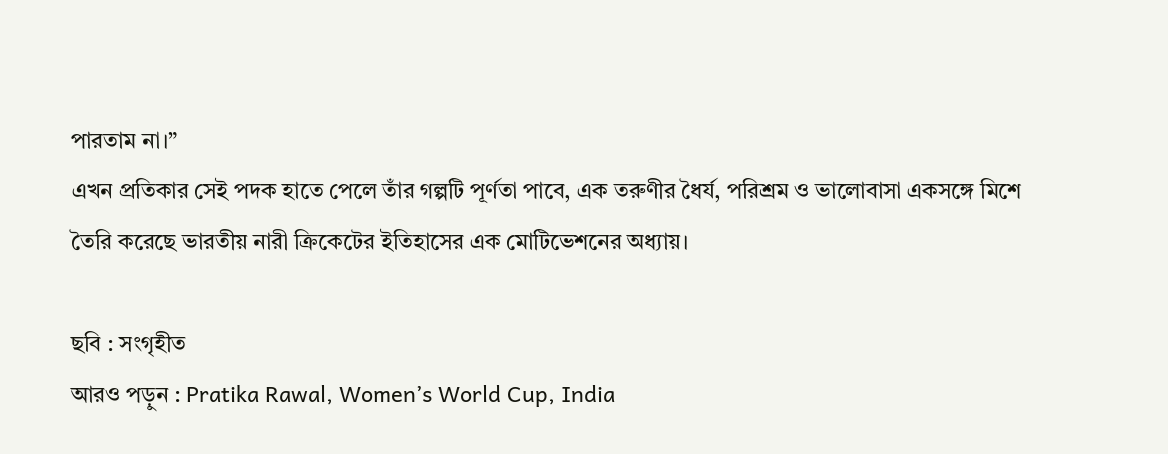পারতাম না।”
এখন প্রতিকার সেই পদক হাতে পেলে তাঁর গল্পটি পূর্ণতা পাবে, এক তরুণীর ধৈর্য, পরিশ্রম ও ভালোবাসা একসঙ্গে মিশে তৈরি করেছে ভারতীয় নারী ক্রিকেটের ইতিহাসের এক মোটিভেশনের অধ্যায়।

ছবি : সংগৃহীত
আরও পড়ুন : Pratika Rawal, Women’s World Cup, India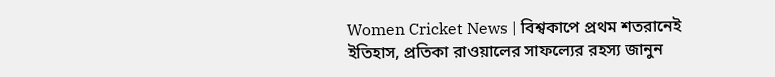Women Cricket News | বিশ্বকাপে প্রথম শতরানেই ইতিহাস, প্রতিকা রাওয়ালের সাফল্যের রহস্য জানুন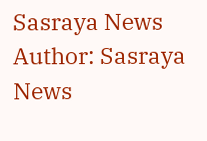Sasraya News
Author: Sasraya News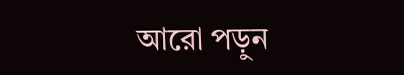আরো পড়ুন